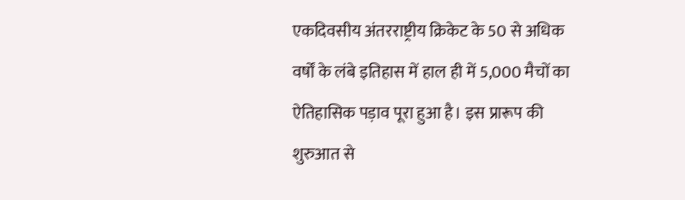एकदिवसीय अंतरराष्ट्रीय क्रिकेट के 50 से अधिक वर्षों के लंबे इतिहास में हाल ही में 5,000 मैचों का ऐतिहासिक पड़ाव पूरा हुआ है। इस प्रारूप की शुरुआत से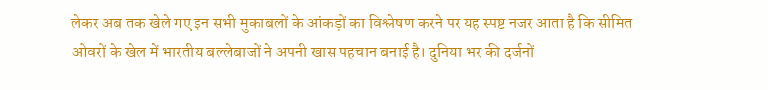लेकर अब तक खेले गए इन सभी मुकाबलों के आंकड़ों का विश्लेषण करने पर यह स्पष्ट नजर आता है कि सीमित ओवरों के खेल में भारतीय बल्लेबाजों ने अपनी खास पहचान बनाई है। दुनिया भर की दर्जनों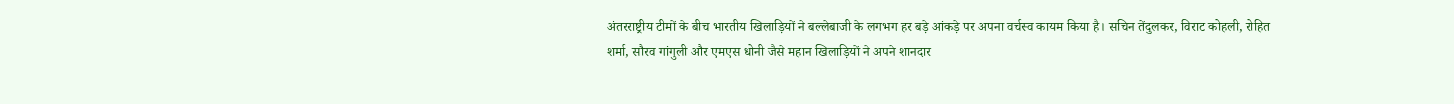अंतरराष्ट्रीय टीमों के बीच भारतीय खिलाड़ियों ने बल्लेबाजी के लगभग हर बड़े आंकड़े पर अपना वर्चस्व कायम किया है। सचिन तेंदुलकर, विराट कोहली, रोहित शर्मा, सौरव गांगुली और एमएस धोनी जैसे महान खिलाड़ियों ने अपने शानदार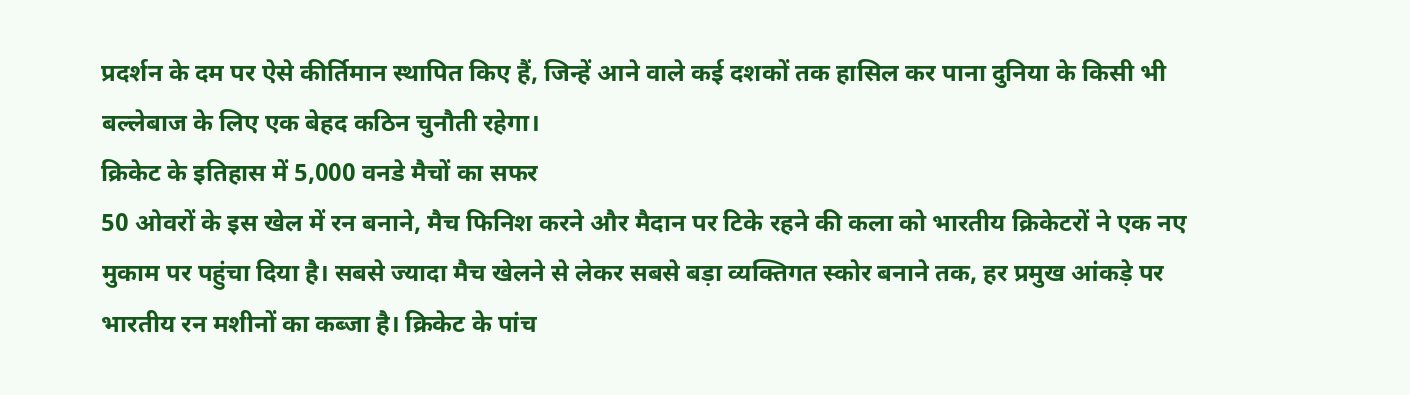प्रदर्शन के दम पर ऐसे कीर्तिमान स्थापित किए हैं, जिन्हें आने वाले कई दशकों तक हासिल कर पाना दुनिया के किसी भी बल्लेबाज के लिए एक बेहद कठिन चुनौती रहेगा।
क्रिकेट के इतिहास में 5,000 वनडे मैचों का सफर
50 ओवरों के इस खेल में रन बनाने, मैच फिनिश करने और मैदान पर टिके रहने की कला को भारतीय क्रिकेटरों ने एक नए मुकाम पर पहुंचा दिया है। सबसे ज्यादा मैच खेलने से लेकर सबसे बड़ा व्यक्तिगत स्कोर बनाने तक, हर प्रमुख आंकड़े पर भारतीय रन मशीनों का कब्जा है। क्रिकेट के पांच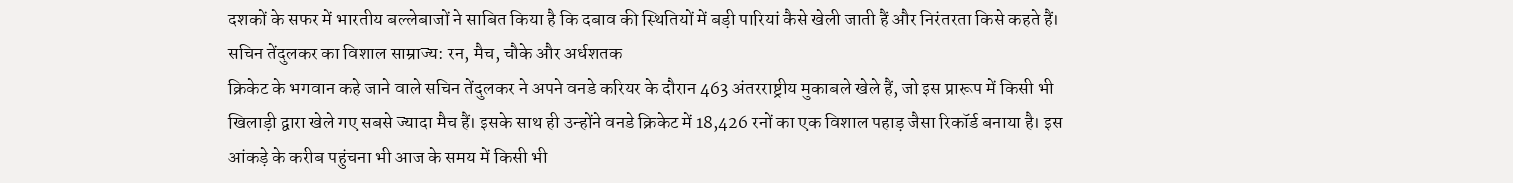दशकों के सफर में भारतीय बल्लेबाजों ने साबित किया है कि दबाव की स्थितियों में बड़ी पारियां कैसे खेली जाती हैं और निरंतरता किसे कहते हैं।
सचिन तेंदुलकर का विशाल साम्राज्य: रन, मैच, चौके और अर्धशतक
क्रिकेट के भगवान कहे जाने वाले सचिन तेंदुलकर ने अपने वनडे करियर के दौरान 463 अंतरराष्ट्रीय मुकाबले खेले हैं, जो इस प्रारूप में किसी भी खिलाड़ी द्वारा खेले गए सबसे ज्यादा मैच हैं। इसके साथ ही उन्होंने वनडे क्रिकेट में 18,426 रनों का एक विशाल पहाड़ जैसा रिकॉर्ड बनाया है। इस आंकड़े के करीब पहुंचना भी आज के समय में किसी भी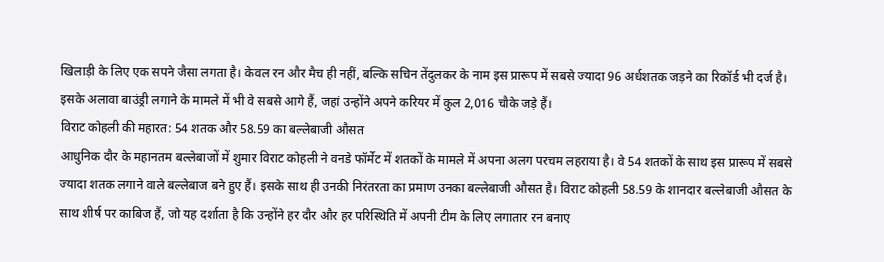खिलाड़ी के लिए एक सपने जैसा लगता है। केवल रन और मैच ही नहीं, बल्कि सचिन तेंदुलकर के नाम इस प्रारूप में सबसे ज्यादा 96 अर्धशतक जड़ने का रिकॉर्ड भी दर्ज है। इसके अलावा बाउंड्री लगाने के मामले में भी वे सबसे आगे हैं, जहां उन्होंने अपने करियर में कुल 2,016 चौके जड़े हैं।
विराट कोहली की महारत: 54 शतक और 58.59 का बल्लेबाजी औसत
आधुनिक दौर के महानतम बल्लेबाजों में शुमार विराट कोहली ने वनडे फॉर्मेट में शतकों के मामले में अपना अलग परचम लहराया है। वे 54 शतकों के साथ इस प्रारूप में सबसे ज्यादा शतक लगाने वाले बल्लेबाज बने हुए हैं। इसके साथ ही उनकी निरंतरता का प्रमाण उनका बल्लेबाजी औसत है। विराट कोहली 58.59 के शानदार बल्लेबाजी औसत के साथ शीर्ष पर काबिज हैं, जो यह दर्शाता है कि उन्होंने हर दौर और हर परिस्थिति में अपनी टीम के लिए लगातार रन बनाए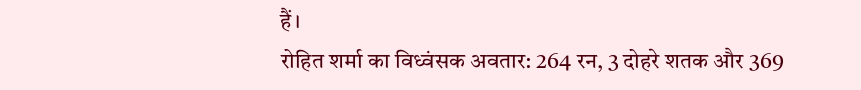हैं।
रोहित शर्मा का विध्वंसक अवतार: 264 रन, 3 दोहरे शतक और 369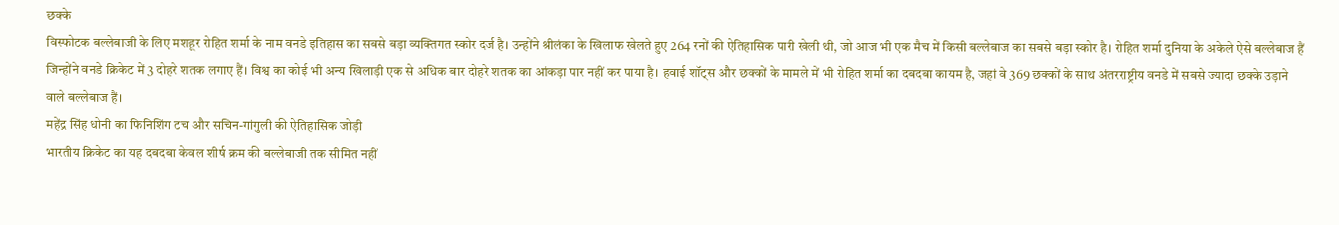छक्के
विस्फोटक बल्लेबाजी के लिए मशहूर रोहित शर्मा के नाम वनडे इतिहास का सबसे बड़ा व्यक्तिगत स्कोर दर्ज है। उन्होंने श्रीलंका के खिलाफ खेलते हुए 264 रनों की ऐतिहासिक पारी खेली थी, जो आज भी एक मैच में किसी बल्लेबाज का सबसे बड़ा स्कोर है। रोहित शर्मा दुनिया के अकेले ऐसे बल्लेबाज हैं जिन्होंने वनडे क्रिकेट में 3 दोहरे शतक लगाए हैं। विश्व का कोई भी अन्य खिलाड़ी एक से अधिक बार दोहरे शतक का आंकड़ा पार नहीं कर पाया है। हवाई शॉट्स और छक्कों के मामले में भी रोहित शर्मा का दबदबा कायम है, जहां वे 369 छक्कों के साथ अंतरराष्ट्रीय वनडे में सबसे ज्यादा छक्के उड़ाने वाले बल्लेबाज हैं।
महेंद्र सिंह धोनी का फिनिशिंग टच और सचिन-गांगुली की ऐतिहासिक जोड़ी
भारतीय क्रिकेट का यह दबदबा केवल शीर्ष क्रम की बल्लेबाजी तक सीमित नहीं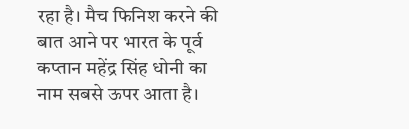रहा है। मैच फिनिश करने की बात आने पर भारत के पूर्व कप्तान महेंद्र सिंह धोनी का नाम सबसे ऊपर आता है।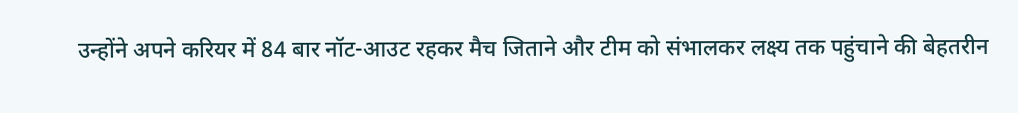उन्होंने अपने करियर में 84 बार नॉट-आउट रहकर मैच जिताने और टीम को संभालकर लक्ष्य तक पहुंचाने की बेहतरीन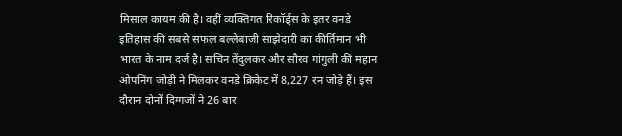मिसाल कायम की है। वहीं व्यक्तिगत रिकॉर्ड्स के इतर वनडे इतिहास की सबसे सफल बल्लेबाजी साझेदारी का कीर्तिमान भी भारत के नाम दर्ज है। सचिन तेंदुलकर और सौरव गांगुली की महान ओपनिंग जोड़ी ने मिलकर वनडे क्रिकेट में 8,227 रन जोड़े हैं। इस दौरान दोनों दिग्गजों ने 26 बार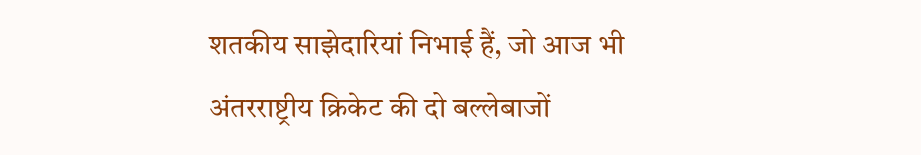शतकीय साझेदारियां निभाई हैं, जो आज भी अंतरराष्ट्रीय क्रिकेट की दो बल्लेबाजों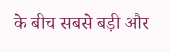के बीच सबसे बड़ी और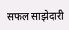सफल साझेदारी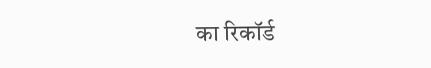का रिकॉर्ड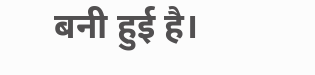बनी हुई है।